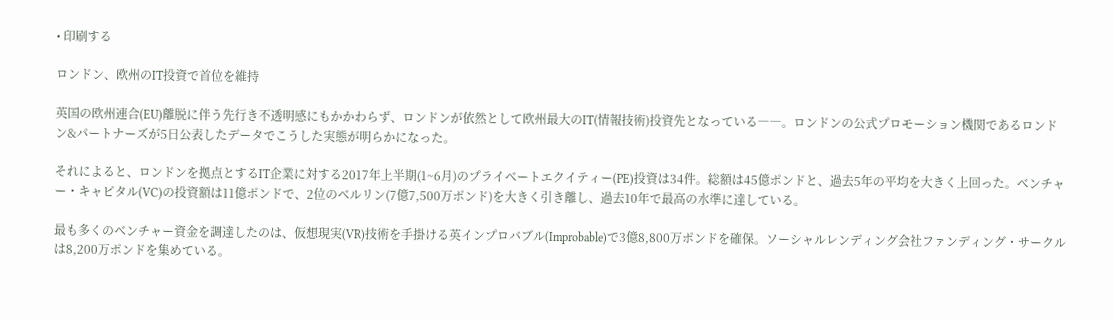• 印刷する

ロンドン、欧州のIT投資で首位を維持

英国の欧州連合(EU)離脱に伴う先行き不透明感にもかかわらず、ロンドンが依然として欧州最大のIT(情報技術)投資先となっている――。ロンドンの公式プロモーション機関であるロンドン&パートナーズが5日公表したデータでこうした実態が明らかになった。

それによると、ロンドンを拠点とするIT企業に対する2017年上半期(1~6月)のプライベートエクイティー(PE)投資は34件。総額は45億ポンドと、過去5年の平均を大きく上回った。ベンチャー・キャピタル(VC)の投資額は11億ポンドで、2位のベルリン(7億7,500万ポンド)を大きく引き離し、過去10年で最高の水準に達している。

最も多くのベンチャー資金を調達したのは、仮想現実(VR)技術を手掛ける英インプロバブル(Improbable)で3億8,800万ポンドを確保。ソーシャルレンディング会社ファンディング・サークルは8,200万ポンドを集めている。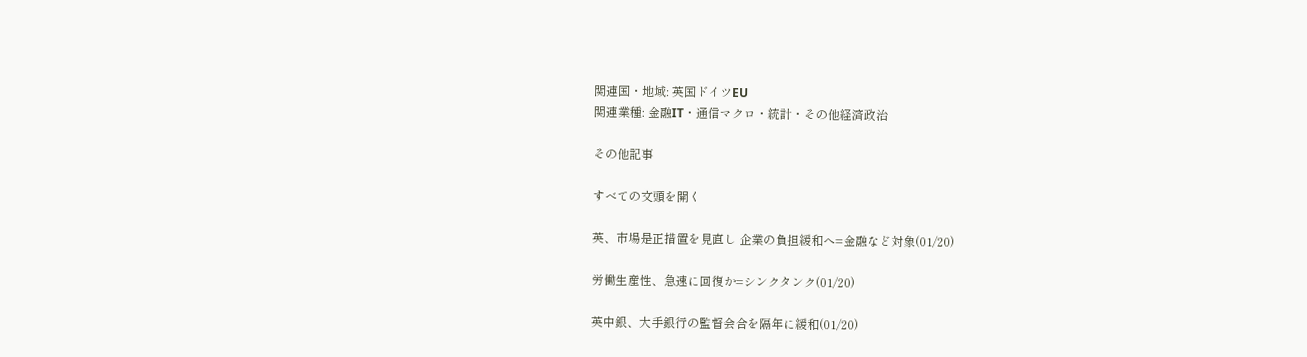関連国・地域: 英国ドイツEU
関連業種: 金融IT・通信マクロ・統計・その他経済政治

その他記事

すべての文頭を開く

英、市場是正措置を見直し 企業の負担緩和へ=金融など対象(01/20)

労働生産性、急速に回復か=シンクタンク(01/20)

英中銀、大手銀行の監督会合を隔年に緩和(01/20)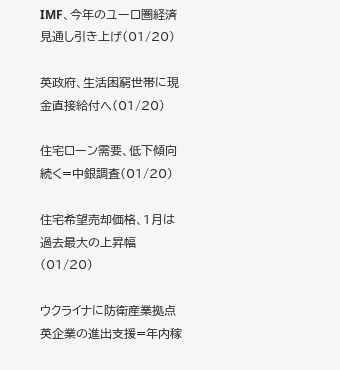IMF、今年のユーロ圏経済見通し引き上げ(01/20)

英政府、生活困窮世帯に現金直接給付へ(01/20)

住宅ローン需要、低下傾向続く=中銀調査(01/20)

住宅希望売却価格、1月は過去最大の上昇幅(01/20)

ウクライナに防衛産業拠点 英企業の進出支援=年内稼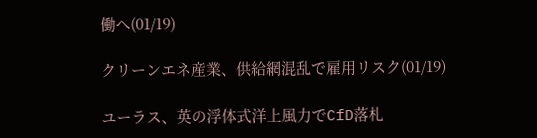働へ(01/19)

クリーンエネ産業、供給網混乱で雇用リスク(01/19)

ユーラス、英の浮体式洋上風力でCfD落札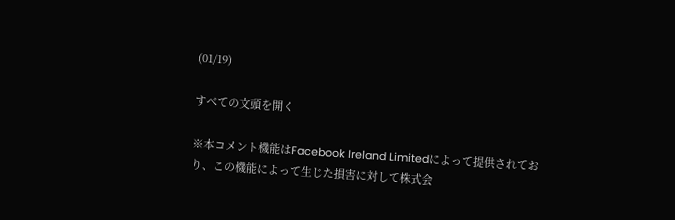(01/19)

すべての文頭を開く

※本コメント機能はFacebook Ireland Limitedによって提供されており、この機能によって生じた損害に対して株式会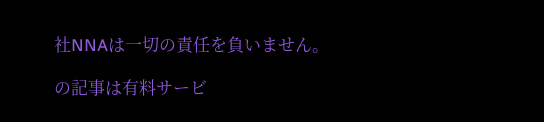社NNAは一切の責任を負いません。

の記事は有料サービ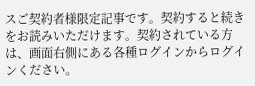スご契約者様限定記事です。契約すると続きをお読みいただけます。契約されている方は、画面右側にある各種ログインからログインください。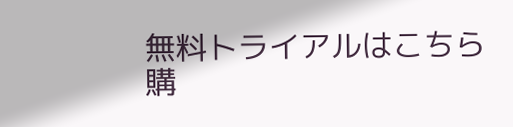無料トライアルはこちら
購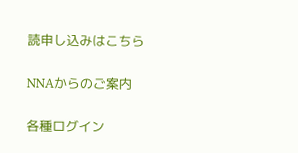読申し込みはこちら

NNAからのご案内

各種ログイン